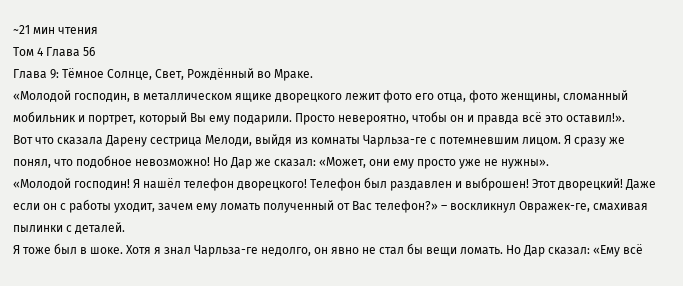~21 мин чтения
Том 4 Глава 56
Глава 9: Тёмное Солнце, Свет, Рождённый во Мраке.
«Молодой господин, в металлическом ящике дворецкого лежит фото его отца, фото женщины, сломанный мобильник и портрет, который Вы ему подарили. Просто невероятно, чтобы он и правда всё это оставил!».
Вот что сказала Дарену сестрица Мелоди, выйдя из комнаты Чарльза-ге с потемневшим лицом. Я сразу же понял, что подобное невозможно! Но Дар же сказал: «Может, они ему просто уже не нужны».
«Молодой господин! Я нашёл телефон дворецкого! Телефон был раздавлен и выброшен! Этот дворецкий! Даже если он с работы уходит, зачем ему ломать полученный от Вас телефон?» – воскликнул Овражек-ге, смахивая пылинки с деталей.
Я тоже был в шоке. Хотя я знал Чарльза-ге недолго, он явно не стал бы вещи ломать. Но Дар сказал: «Ему всё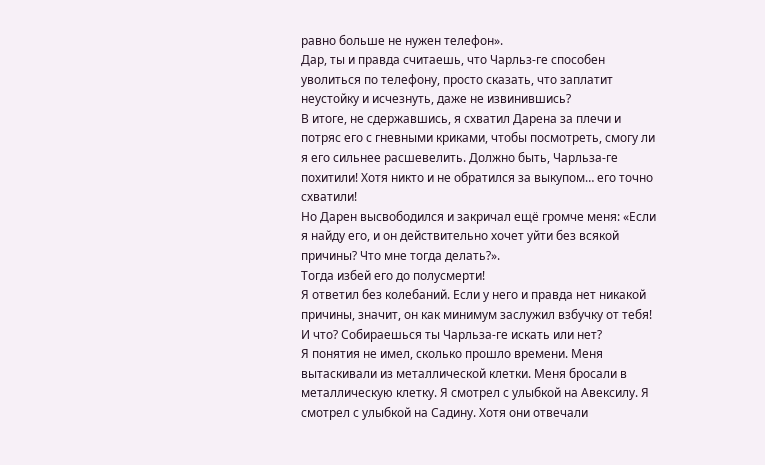равно больше не нужен телефон».
Дар, ты и правда считаешь, что Чарльз-ге способен уволиться по телефону, просто сказать, что заплатит неустойку и исчезнуть, даже не извинившись?
В итоге, не сдержавшись, я схватил Дарена за плечи и потряс его с гневными криками, чтобы посмотреть, смогу ли я его сильнее расшевелить. Должно быть, Чарльза-ге похитили! Хотя никто и не обратился за выкупом… его точно схватили!
Но Дарен высвободился и закричал ещё громче меня: «Если я найду его, и он действительно хочет уйти без всякой причины? Что мне тогда делать?».
Тогда избей его до полусмерти!
Я ответил без колебаний. Если у него и правда нет никакой причины, значит, он как минимум заслужил взбучку от тебя! И что? Собираешься ты Чарльза-ге искать или нет?
Я понятия не имел, сколько прошло времени. Меня вытаскивали из металлической клетки. Меня бросали в металлическую клетку. Я смотрел с улыбкой на Авексилу. Я смотрел с улыбкой на Садину. Хотя они отвечали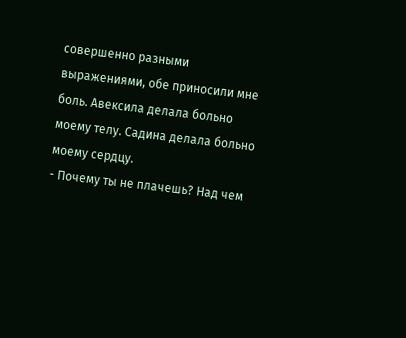совершенно разными выражениями, обе приносили мне боль. Авексила делала больно моему телу. Садина делала больно моему сердцу.
- Почему ты не плачешь? Над чем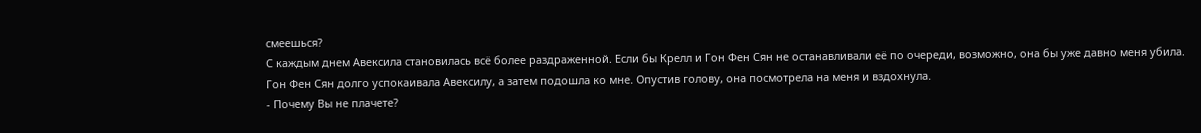смеешься?
С каждым днем Авексила становилась всё более раздраженной. Если бы Крелл и Гон Фен Сян не останавливали её по очереди, возможно, она бы уже давно меня убила.
Гон Фен Сян долго успокаивала Авексилу, а затем подошла ко мне. Опустив голову, она посмотрела на меня и вздохнула.
- Почему Вы не плачете?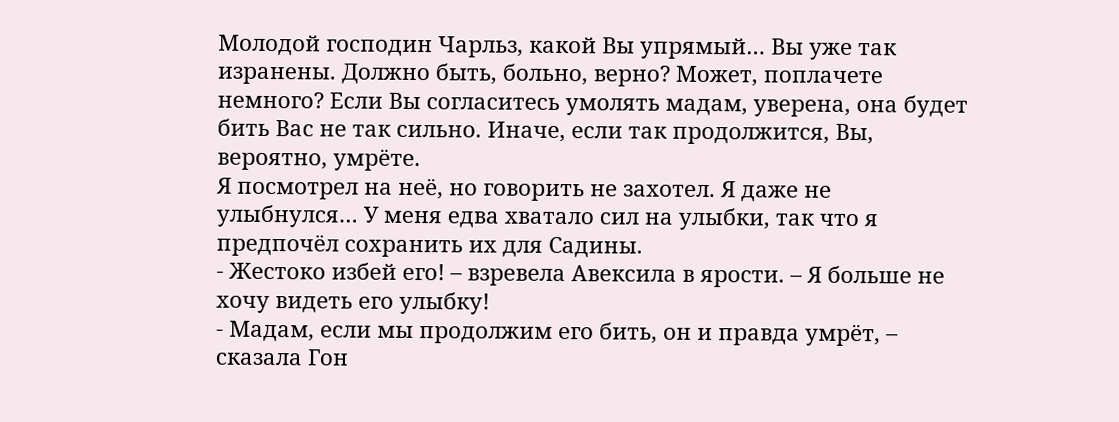Молодой господин Чарльз, какой Вы упрямый… Вы уже так изранены. Должно быть, больно, верно? Может, поплачете немного? Если Вы согласитесь умолять мадам, уверена, она будет бить Вас не так сильно. Иначе, если так продолжится, Вы, вероятно, умрёте.
Я посмотрел на неё, но говорить не захотел. Я даже не улыбнулся… У меня едва хватало сил на улыбки, так что я предпочёл сохранить их для Садины.
- Жестоко избей его! – взревела Авексила в ярости. – Я больше не хочу видеть его улыбку!
- Мадам, если мы продолжим его бить, он и правда умрёт, – сказала Гон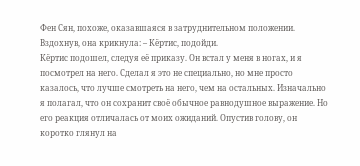Фен Сян, похоже, оказавшаяся в затруднительном положении. Вздохнув, она крикнула: – Кёртис, подойди.
Кёртис подошел, следуя её приказу. Он встал у меня в ногах, и я посмотрел на него. Сделал я это не специально, но мне просто казалось, что лучше смотреть на него, чем на остальных. Изначально я полагал, что он сохранит своё обычное равнодушное выражение. Но его реакция отличалась от моих ожиданий. Опустив голову, он коротко глянул на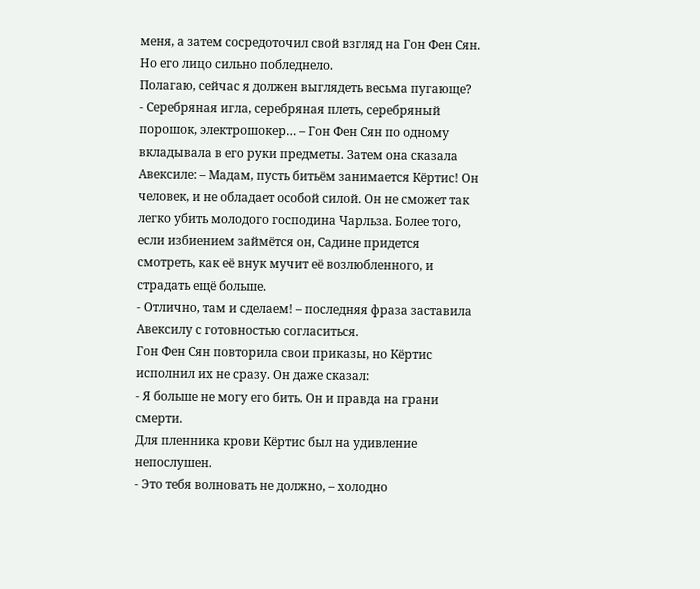меня, а затем сосредоточил свой взгляд на Гон Фен Сян. Но его лицо сильно побледнело.
Полагаю, сейчас я должен выглядеть весьма пугающе?
- Серебряная игла, серебряная плеть, серебряный порошок, электрошокер… – Гон Фен Сян по одному вкладывала в его руки предметы. Затем она сказала Авексиле: – Мадам, пусть битьём занимается Кёртис! Он человек, и не обладает особой силой. Он не сможет так легко убить молодого господина Чарльза. Более того, если избиением займётся он, Садине придется смотреть, как её внук мучит её возлюбленного, и страдать ещё больше.
- Отлично, там и сделаем! – последняя фраза заставила Авексилу с готовностью согласиться.
Гон Фен Сян повторила свои приказы, но Кёртис исполнил их не сразу. Он даже сказал:
- Я больше не могу его бить. Он и правда на грани смерти.
Для пленника крови Кёртис был на удивление непослушен.
- Это тебя волновать не должно, – холодно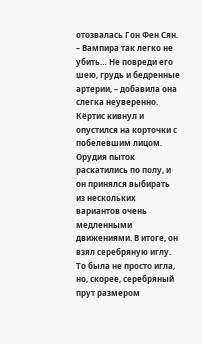отозвалась Гон Фен Сян. – Вампира так легко не убить… Не повреди его шею, грудь и бедренные артерии, – добавила она слегка неуверенно.
Кёртис кивнул и опустился на корточки с побелевшим лицом. Орудия пыток раскатились по полу, и он принялся выбирать из нескольких вариантов очень медленными движениями. В итоге, он взял серебряную иглу. То была не просто игла, но, скорее, серебряный прут размером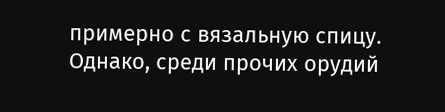примерно с вязальную спицу.
Однако, среди прочих орудий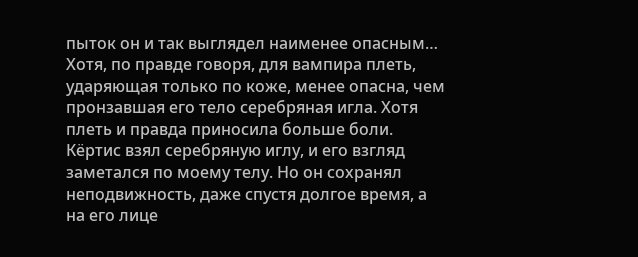пыток он и так выглядел наименее опасным… Хотя, по правде говоря, для вампира плеть, ударяющая только по коже, менее опасна, чем пронзавшая его тело серебряная игла. Хотя плеть и правда приносила больше боли.
Кёртис взял серебряную иглу, и его взгляд заметался по моему телу. Но он сохранял неподвижность, даже спустя долгое время, а на его лице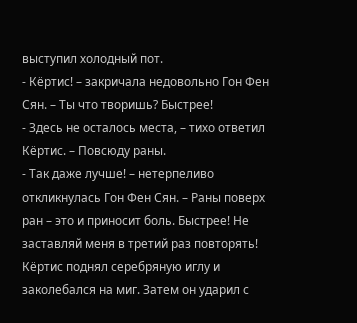выступил холодный пот.
- Кёртис! – закричала недовольно Гон Фен Сян. – Ты что творишь? Быстрее!
- Здесь не осталось места, – тихо ответил Кёртис. – Повсюду раны.
- Так даже лучше! – нетерпеливо откликнулась Гон Фен Сян. – Раны поверх ран – это и приносит боль. Быстрее! Не заставляй меня в третий раз повторять!
Кёртис поднял серебряную иглу и заколебался на миг. Затем он ударил с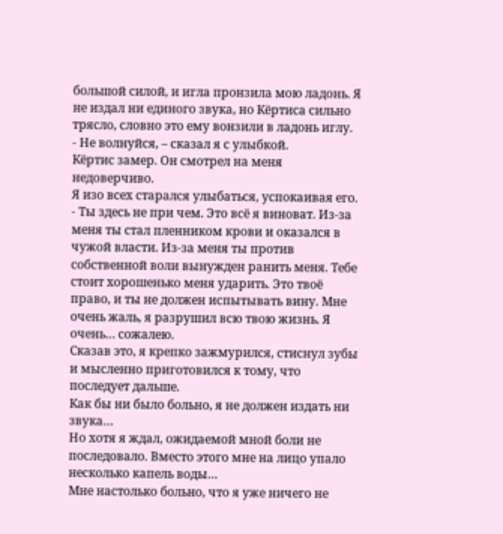большой силой, и игла пронзила мою ладонь. Я не издал ни единого звука, но Кёртиса сильно трясло, словно это ему вонзили в ладонь иглу.
- Не волнуйся, – сказал я с улыбкой.
Кёртис замер. Он смотрел на меня недоверчиво.
Я изо всех старался улыбаться, успокаивая его.
- Ты здесь не при чем. Это всё я виноват. Из-за меня ты стал пленником крови и оказался в чужой власти. Из-за меня ты против собственной воли вынужден ранить меня. Тебе стоит хорошенько меня ударить. Это твоё право, и ты не должен испытывать вину. Мне очень жаль, я разрушил всю твою жизнь. Я очень… сожалею.
Сказав это, я крепко зажмурился, стиснул зубы и мысленно приготовился к тому, что последует дальше.
Как бы ни было больно, я не должен издать ни звука…
Но хотя я ждал, ожидаемой мной боли не последовало. Вместо этого мне на лицо упало несколько капель воды…
Мне настолько больно, что я уже ничего не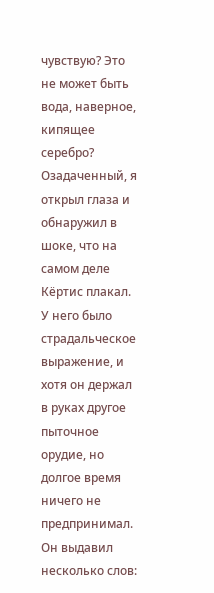чувствую? Это не может быть вода, наверное, кипящее серебро?
Озадаченный, я открыл глаза и обнаружил в шоке, что на самом деле Кёртис плакал. У него было страдальческое выражение, и хотя он держал в руках другое пыточное орудие, но долгое время ничего не предпринимал. Он выдавил несколько слов: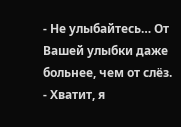- Не улыбайтесь… От Вашей улыбки даже больнее, чем от слёз.
- Хватит, я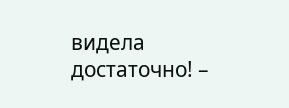видела достаточно! –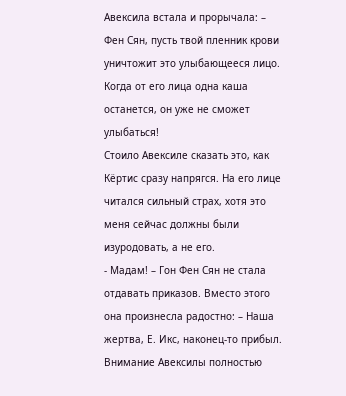Авексила встала и прорычала: – Фен Сян, пусть твой пленник крови уничтожит это улыбающееся лицо. Когда от его лица одна каша останется, он уже не сможет улыбаться!
Стоило Авексиле сказать это, как Кёртис сразу напрягся. На его лице читался сильный страх, хотя это меня сейчас должны были изуродовать, а не его.
- Мадам! – Гон Фен Сян не стала отдавать приказов. Вместо этого она произнесла радостно: – Наша жертва, Е. Икс, наконец-то прибыл.
Внимание Авексилы полностью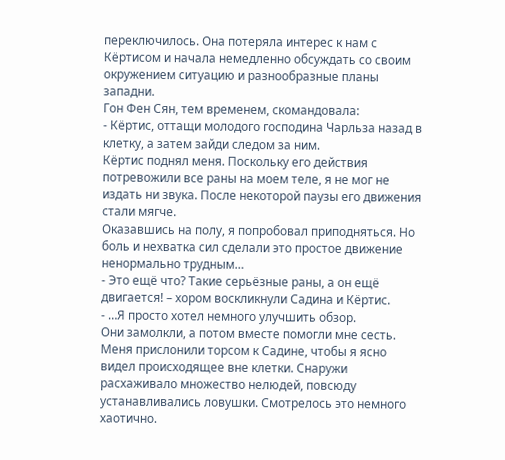переключилось. Она потеряла интерес к нам с Кёртисом и начала немедленно обсуждать со своим окружением ситуацию и разнообразные планы западни.
Гон Фен Сян, тем временем, скомандовала:
- Кёртис, оттащи молодого господина Чарльза назад в клетку, а затем зайди следом за ним.
Кёртис поднял меня. Поскольку его действия потревожили все раны на моем теле, я не мог не издать ни звука. После некоторой паузы его движения стали мягче.
Оказавшись на полу, я попробовал приподняться. Но боль и нехватка сил сделали это простое движение ненормально трудным…
- Это ещё что? Такие серьёзные раны, а он ещё двигается! – хором воскликнули Садина и Кёртис.
- …Я просто хотел немного улучшить обзор.
Они замолкли, а потом вместе помогли мне сесть. Меня прислонили торсом к Садине, чтобы я ясно видел происходящее вне клетки. Снаружи расхаживало множество нелюдей, повсюду устанавливались ловушки. Смотрелось это немного хаотично.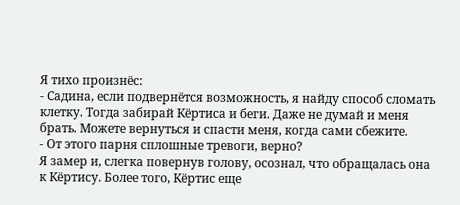Я тихо произнёс:
- Садина, если подвернётся возможность, я найду способ сломать клетку. Тогда забирай Кёртиса и беги. Даже не думай и меня брать. Можете вернуться и спасти меня, когда сами сбежите.
- От этого парня сплошные тревоги, верно?
Я замер и, слегка повернув голову, осознал, что обращалась она к Кёртису. Более того, Кёртис еще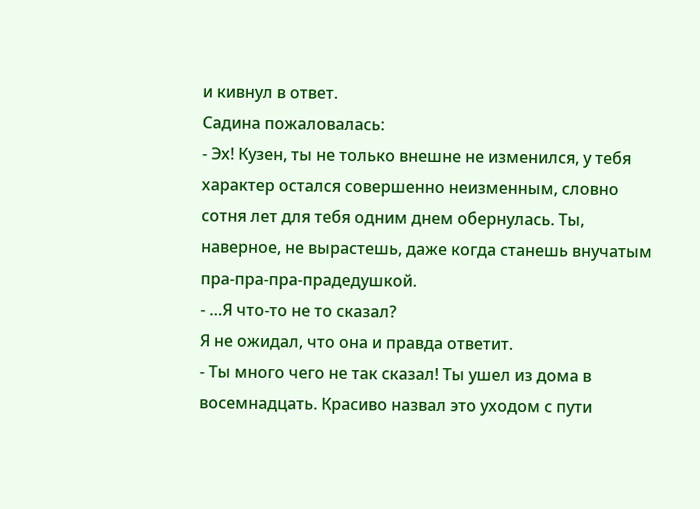и кивнул в ответ.
Садина пожаловалась:
- Эх! Кузен, ты не только внешне не изменился, у тебя характер остался совершенно неизменным, словно сотня лет для тебя одним днем обернулась. Ты, наверное, не вырастешь, даже когда станешь внучатым пра-пра-пра-прадедушкой.
- …Я что-то не то сказал?
Я не ожидал, что она и правда ответит.
- Ты много чего не так сказал! Ты ушел из дома в восемнадцать. Красиво назвал это уходом с пути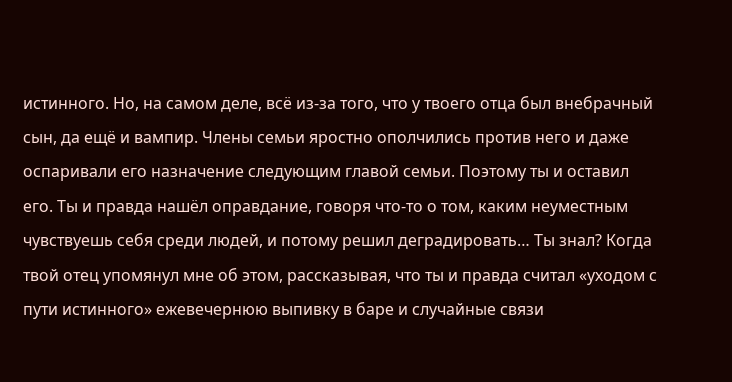истинного. Но, на самом деле, всё из-за того, что у твоего отца был внебрачный сын, да ещё и вампир. Члены семьи яростно ополчились против него и даже оспаривали его назначение следующим главой семьи. Поэтому ты и оставил его. Ты и правда нашёл оправдание, говоря что-то о том, каким неуместным чувствуешь себя среди людей, и потому решил деградировать… Ты знал? Когда твой отец упомянул мне об этом, рассказывая, что ты и правда считал «уходом с пути истинного» ежевечернюю выпивку в баре и случайные связи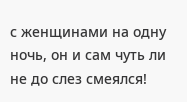с женщинами на одну ночь, он и сам чуть ли не до слез смеялся!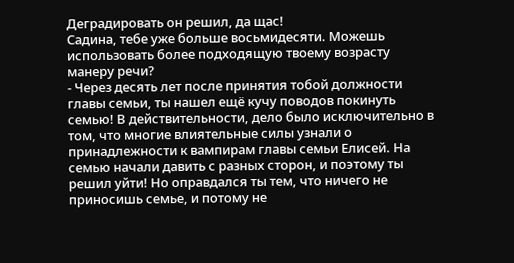Деградировать он решил, да щас!
Садина, тебе уже больше восьмидесяти. Можешь использовать более подходящую твоему возрасту манеру речи?
- Через десять лет после принятия тобой должности главы семьи, ты нашел ещё кучу поводов покинуть семью! В действительности, дело было исключительно в том, что многие влиятельные силы узнали о принадлежности к вампирам главы семьи Елисей. На семью начали давить с разных сторон, и поэтому ты решил уйти! Но оправдался ты тем, что ничего не приносишь семье, и потому не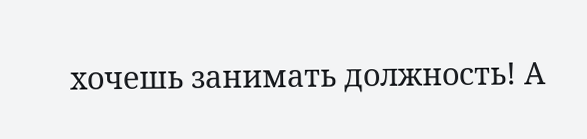хочешь занимать должность! А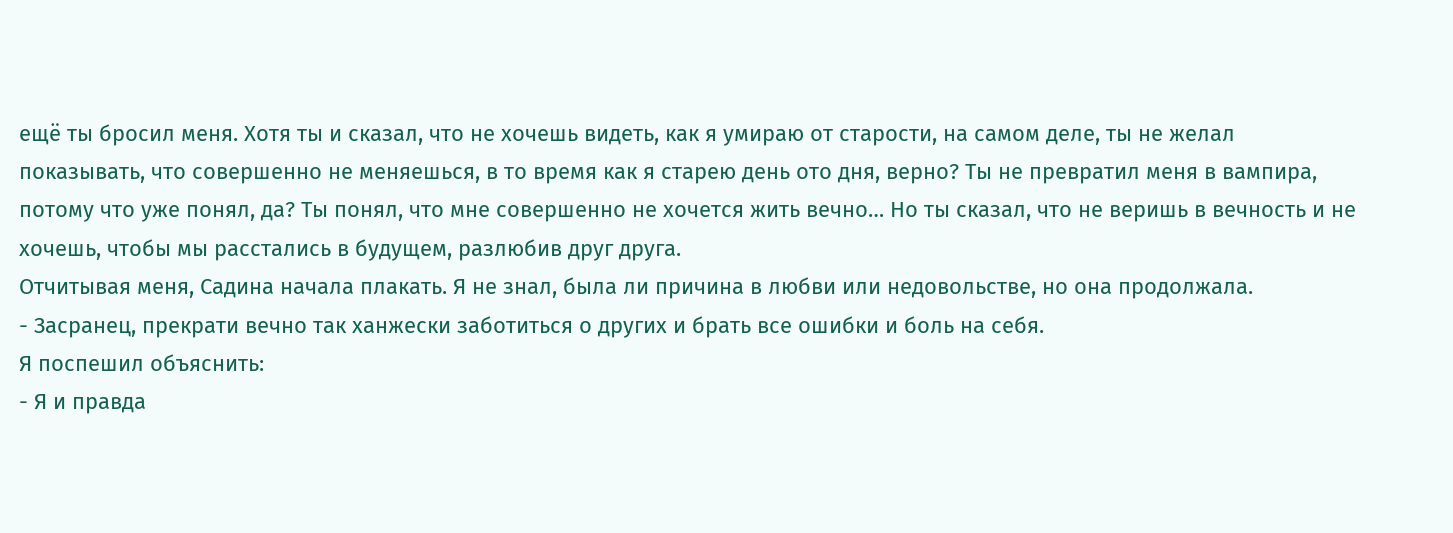ещё ты бросил меня. Хотя ты и сказал, что не хочешь видеть, как я умираю от старости, на самом деле, ты не желал показывать, что совершенно не меняешься, в то время как я старею день ото дня, верно? Ты не превратил меня в вампира, потому что уже понял, да? Ты понял, что мне совершенно не хочется жить вечно… Но ты сказал, что не веришь в вечность и не хочешь, чтобы мы расстались в будущем, разлюбив друг друга.
Отчитывая меня, Садина начала плакать. Я не знал, была ли причина в любви или недовольстве, но она продолжала.
- Засранец, прекрати вечно так ханжески заботиться о других и брать все ошибки и боль на себя.
Я поспешил объяснить:
- Я и правда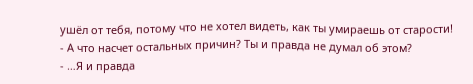ушёл от тебя, потому что не хотел видеть, как ты умираешь от старости!
- А что насчет остальных причин? Ты и правда не думал об этом?
- …Я и правда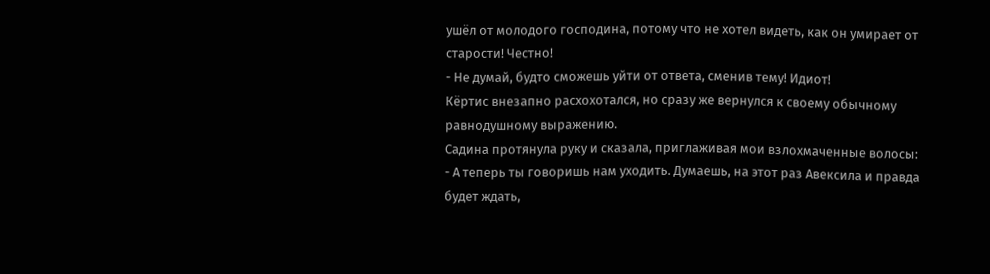ушёл от молодого господина, потому что не хотел видеть, как он умирает от старости! Честно!
- Не думай, будто сможешь уйти от ответа, сменив тему! Идиот!
Кёртис внезапно расхохотался, но сразу же вернулся к своему обычному равнодушному выражению.
Садина протянула руку и сказала, приглаживая мои взлохмаченные волосы:
- А теперь ты говоришь нам уходить. Думаешь, на этот раз Авексила и правда будет ждать,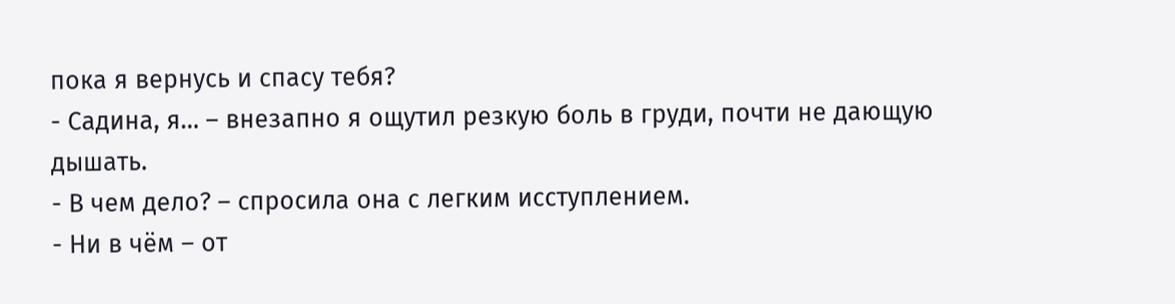пока я вернусь и спасу тебя?
- Садина, я… – внезапно я ощутил резкую боль в груди, почти не дающую дышать.
- В чем дело? – спросила она с легким исступлением.
- Ни в чём – от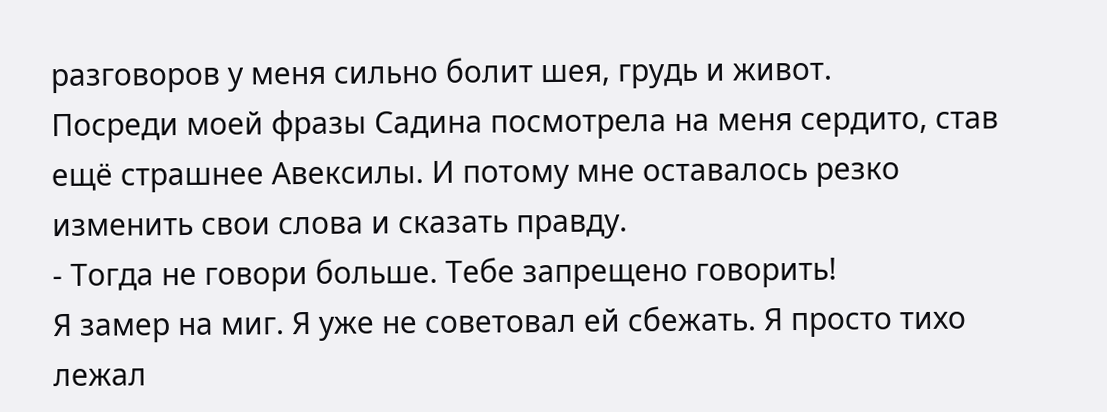разговоров у меня сильно болит шея, грудь и живот.
Посреди моей фразы Садина посмотрела на меня сердито, став ещё страшнее Авексилы. И потому мне оставалось резко изменить свои слова и сказать правду.
- Тогда не говори больше. Тебе запрещено говорить!
Я замер на миг. Я уже не советовал ей сбежать. Я просто тихо лежал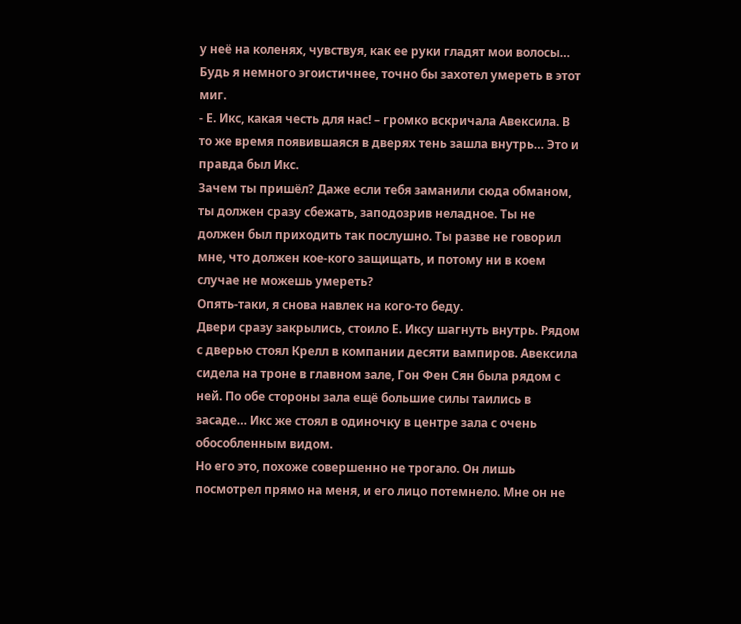у неё на коленях, чувствуя, как ее руки гладят мои волосы… Будь я немного эгоистичнее, точно бы захотел умереть в этот миг.
- Е. Икс, какая честь для нас! – громко вскричала Авексила. В то же время появившаяся в дверях тень зашла внутрь… Это и правда был Икс.
Зачем ты пришёл? Даже если тебя заманили сюда обманом, ты должен сразу сбежать, заподозрив неладное. Ты не должен был приходить так послушно. Ты разве не говорил мне, что должен кое-кого защищать, и потому ни в коем случае не можешь умереть?
Опять-таки, я снова навлек на кого-то беду.
Двери сразу закрылись, стоило Е. Иксу шагнуть внутрь. Рядом с дверью стоял Крелл в компании десяти вампиров. Авексила сидела на троне в главном зале, Гон Фен Сян была рядом с ней. По обе стороны зала ещё большие силы таились в засаде… Икс же стоял в одиночку в центре зала с очень обособленным видом.
Но его это, похоже совершенно не трогало. Он лишь посмотрел прямо на меня, и его лицо потемнело. Мне он не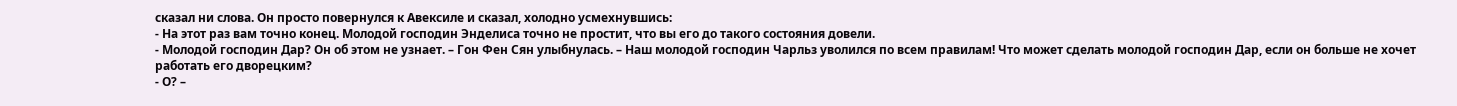сказал ни слова. Он просто повернулся к Авексиле и сказал, холодно усмехнувшись:
- На этот раз вам точно конец. Молодой господин Энделиса точно не простит, что вы его до такого состояния довели.
- Молодой господин Дар? Он об этом не узнает. – Гон Фен Сян улыбнулась. – Наш молодой господин Чарльз уволился по всем правилам! Что может сделать молодой господин Дар, если он больше не хочет работать его дворецким?
- О? –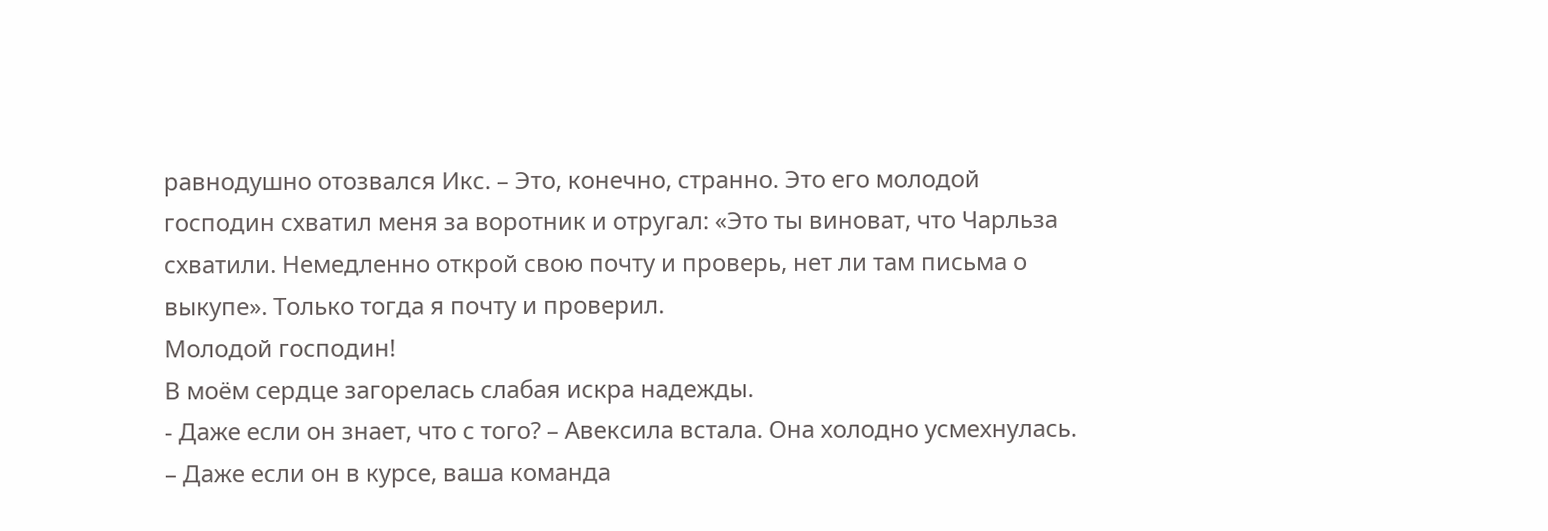равнодушно отозвался Икс. – Это, конечно, странно. Это его молодой господин схватил меня за воротник и отругал: «Это ты виноват, что Чарльза схватили. Немедленно открой свою почту и проверь, нет ли там письма о выкупе». Только тогда я почту и проверил.
Молодой господин!
В моём сердце загорелась слабая искра надежды.
- Даже если он знает, что с того? – Авексила встала. Она холодно усмехнулась. – Даже если он в курсе, ваша команда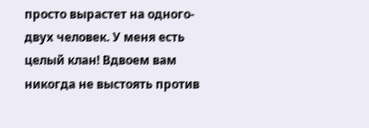просто вырастет на одного-двух человек. У меня есть целый клан! Вдвоем вам никогда не выстоять против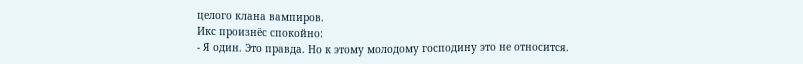целого клана вампиров.
Икс произнёс спокойно:
- Я один. Это правда. Но к этому молодому господину это не относится.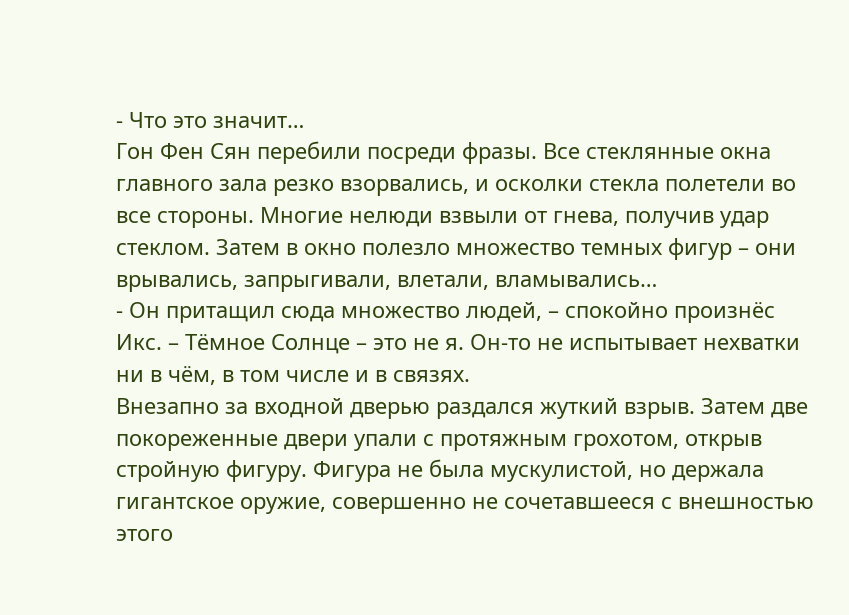- Что это значит…
Гон Фен Сян перебили посреди фразы. Все стеклянные окна главного зала резко взорвались, и осколки стекла полетели во все стороны. Многие нелюди взвыли от гнева, получив удар стеклом. Затем в окно полезло множество темных фигур – они врывались, запрыгивали, влетали, вламывались…
- Он притащил сюда множество людей, – спокойно произнёс Икс. – Тёмное Солнце – это не я. Он-то не испытывает нехватки ни в чём, в том числе и в связях.
Внезапно за входной дверью раздался жуткий взрыв. Затем две покореженные двери упали с протяжным грохотом, открыв стройную фигуру. Фигура не была мускулистой, но держала гигантское оружие, совершенно не сочетавшееся с внешностью этого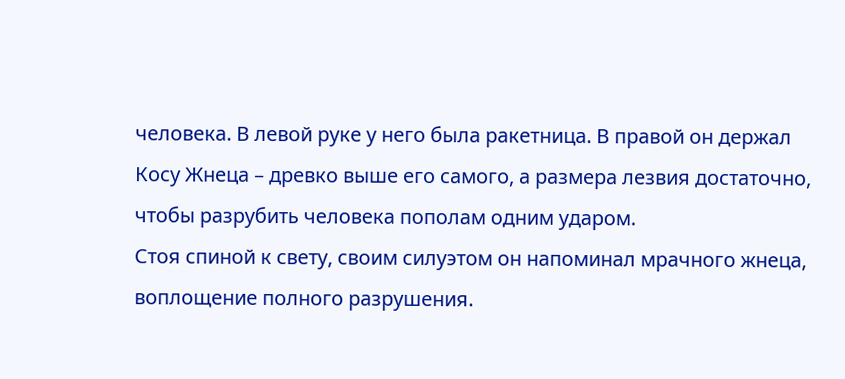человека. В левой руке у него была ракетница. В правой он держал Косу Жнеца – древко выше его самого, а размера лезвия достаточно, чтобы разрубить человека пополам одним ударом.
Стоя спиной к свету, своим силуэтом он напоминал мрачного жнеца, воплощение полного разрушения.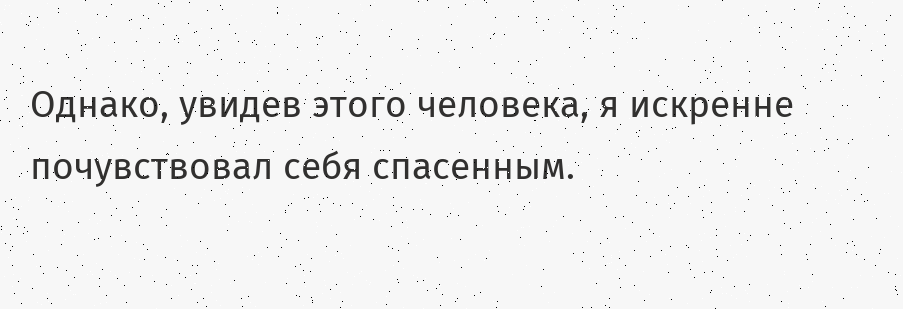Однако, увидев этого человека, я искренне почувствовал себя спасенным.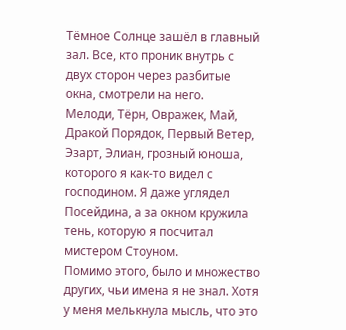Тёмное Солнце зашёл в главный зал. Все, кто проник внутрь с двух сторон через разбитые окна, смотрели на него.
Мелоди, Тёрн, Овражек, Май, Дракой Порядок, Первый Ветер, Эзарт, Элиан, грозный юноша, которого я как-то видел с господином. Я даже углядел Посейдина, а за окном кружила тень, которую я посчитал мистером Стоуном.
Помимо этого, было и множество других, чьи имена я не знал. Хотя у меня мелькнула мысль, что это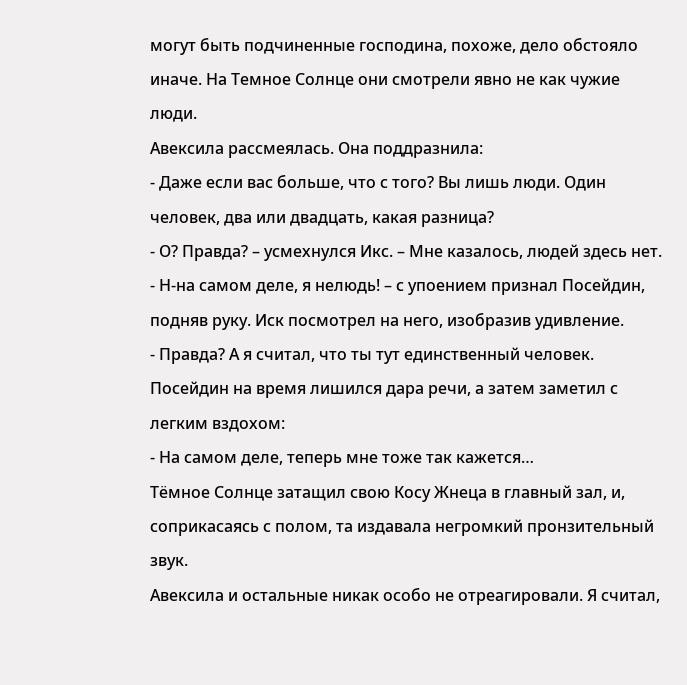могут быть подчиненные господина, похоже, дело обстояло иначе. На Темное Солнце они смотрели явно не как чужие люди.
Авексила рассмеялась. Она поддразнила:
- Даже если вас больше, что с того? Вы лишь люди. Один человек, два или двадцать, какая разница?
- О? Правда? – усмехнулся Икс. – Мне казалось, людей здесь нет.
- Н-на самом деле, я нелюдь! – с упоением признал Посейдин, подняв руку. Иск посмотрел на него, изобразив удивление.
- Правда? А я считал, что ты тут единственный человек.
Посейдин на время лишился дара речи, а затем заметил с легким вздохом:
- На самом деле, теперь мне тоже так кажется…
Тёмное Солнце затащил свою Косу Жнеца в главный зал, и, соприкасаясь с полом, та издавала негромкий пронзительный звук.
Авексила и остальные никак особо не отреагировали. Я считал,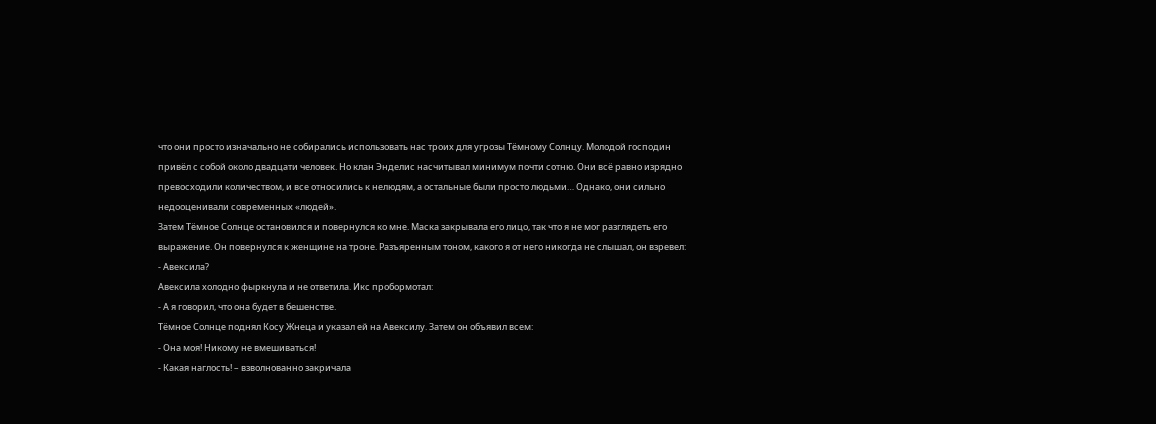что они просто изначально не собирались использовать нас троих для угрозы Тёмному Солнцу. Молодой господин привёл с собой около двадцати человек. Но клан Энделис насчитывал минимум почти сотню. Они всё равно изрядно превосходили количеством, и все относились к нелюдям, а остальные были просто людьми… Однако, они сильно недооценивали современных «людей».
Затем Тёмное Солнце остановился и повернулся ко мне. Маска закрывала его лицо, так что я не мог разглядеть его выражение. Он повернулся к женщине на троне. Разъяренным тоном, какого я от него никогда не слышал, он взревел:
- Авексила?
Авексила холодно фыркнула и не ответила. Икс пробормотал:
- А я говорил, что она будет в бешенстве.
Тёмное Солнце поднял Косу Жнеца и указал ей на Авексилу. Затем он объявил всем:
- Она моя! Никому не вмешиваться!
- Какая наглость! – взволнованно закричала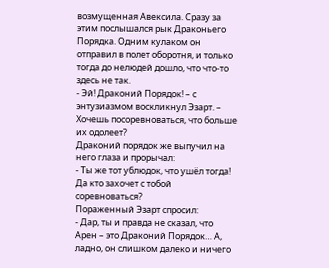возмущенная Авексила. Сразу за этим послышался рык Драконьего Порядка. Одним кулаком он отправил в полет оборотня, и только тогда до нелюдей дошло, что что-то здесь не так.
- Эй! Драконий Порядок! – с энтузиазмом воскликнул Эзарт. – Хочешь посоревноваться, что больше их одолеет?
Драконий порядок же выпучил на него глаза и прорычал:
- Ты же тот ублюдок, что ушёл тогда! Да кто захочет с тобой соревноваться?
Пораженный Эзарт спросил:
- Дар, ты и правда не сказал, что Арен – это Драконий Порядок… А, ладно, он слишком далеко и ничего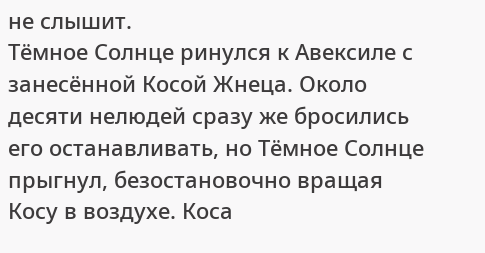не слышит.
Тёмное Солнце ринулся к Авексиле с занесённой Косой Жнеца. Около десяти нелюдей сразу же бросились его останавливать, но Тёмное Солнце прыгнул, безостановочно вращая Косу в воздухе. Коса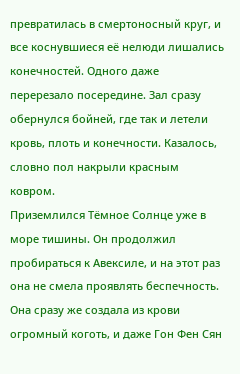превратилась в смертоносный круг, и все коснувшиеся её нелюди лишались конечностей. Одного даже перерезало посередине. Зал сразу обернулся бойней, где так и летели кровь, плоть и конечности. Казалось, словно пол накрыли красным ковром.
Приземлился Тёмное Солнце уже в море тишины. Он продолжил пробираться к Авексиле, и на этот раз она не смела проявлять беспечность. Она сразу же создала из крови огромный коготь, и даже Гон Фен Сян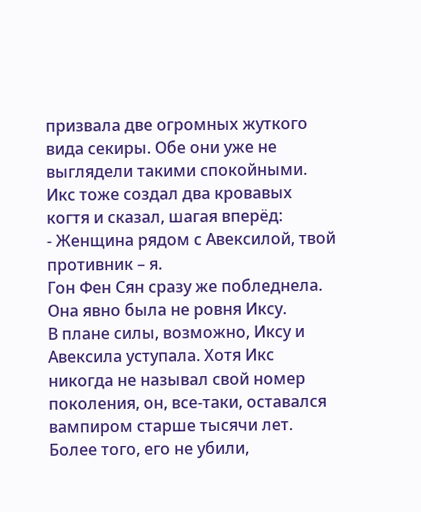призвала две огромных жуткого вида секиры. Обе они уже не выглядели такими спокойными.
Икс тоже создал два кровавых когтя и сказал, шагая вперёд:
- Женщина рядом с Авексилой, твой противник – я.
Гон Фен Сян сразу же побледнела. Она явно была не ровня Иксу.
В плане силы, возможно, Иксу и Авексила уступала. Хотя Икс никогда не называл свой номер поколения, он, все-таки, оставался вампиром старше тысячи лет. Более того, его не убили,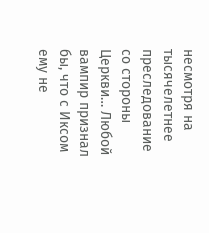несмотря на тысячелетнее преследование со стороны Церкви… Любой вампир признал бы, что с Иксом ему не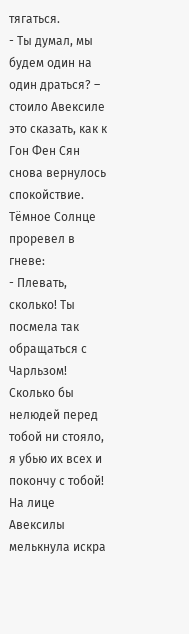тягаться.
- Ты думал, мы будем один на один драться? – стоило Авексиле это сказать, как к Гон Фен Сян снова вернулось спокойствие.
Тёмное Солнце проревел в гневе:
- Плевать, сколько! Ты посмела так обращаться с Чарльзом! Сколько бы нелюдей перед тобой ни стояло, я убью их всех и покончу с тобой!
На лице Авексилы мелькнула искра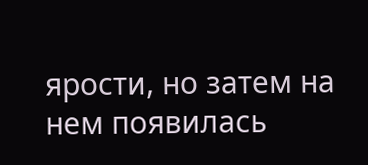ярости, но затем на нем появилась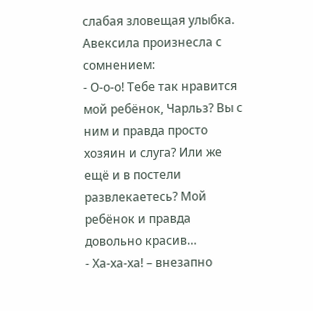слабая зловещая улыбка. Авексила произнесла с сомнением:
- О-о-о! Тебе так нравится мой ребёнок, Чарльз? Вы с ним и правда просто хозяин и слуга? Или же ещё и в постели развлекаетесь? Мой ребёнок и правда довольно красив…
- Ха-ха-ха! – внезапно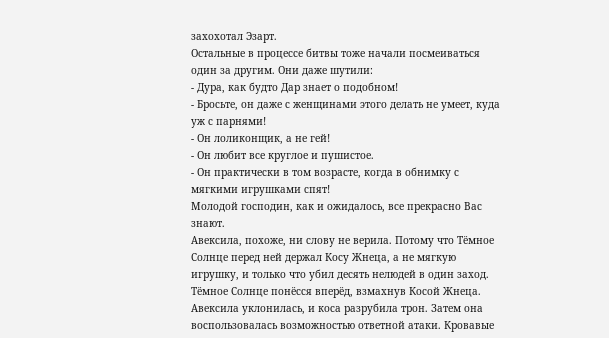захохотал Эзарт.
Остальные в процессе битвы тоже начали посмеиваться один за другим. Они даже шутили:
- Дура, как будто Дар знает о подобном!
- Бросьте, он даже с женщинами этого делать не умеет, куда уж с парнями!
- Он лоликонщик, а не гей!
- Он любит все круглое и пушистое.
- Он практически в том возрасте, когда в обнимку с мягкими игрушками спят!
Молодой господин, как и ожидалось, все прекрасно Вас знают.
Авексила, похоже, ни слову не верила. Потому что Тёмное Солнце перед ней держал Косу Жнеца, а не мягкую игрушку, и только что убил десять нелюдей в один заход.
Тёмное Солнце понёсся вперёд, взмахнув Косой Жнеца. Авексила уклонилась, и коса разрубила трон. Затем она воспользовалась возможностью ответной атаки. Кровавые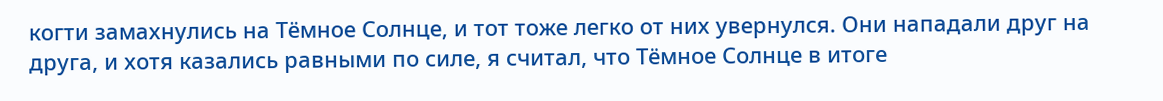когти замахнулись на Тёмное Солнце, и тот тоже легко от них увернулся. Они нападали друг на друга, и хотя казались равными по силе, я считал, что Тёмное Солнце в итоге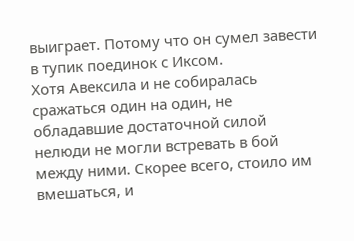выиграет. Потому что он сумел завести в тупик поединок с Иксом.
Хотя Авексила и не собиралась сражаться один на один, не обладавшие достаточной силой нелюди не могли встревать в бой между ними. Скорее всего, стоило им вмешаться, и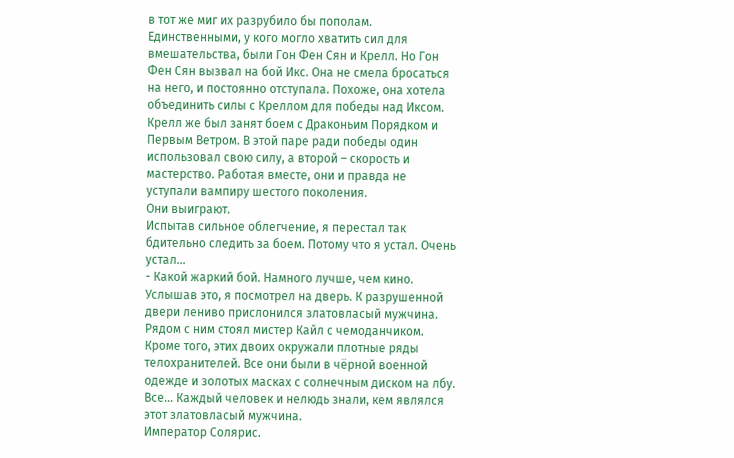в тот же миг их разрубило бы пополам.
Единственными, у кого могло хватить сил для вмешательства, были Гон Фен Сян и Крелл. Но Гон Фен Сян вызвал на бой Икс. Она не смела бросаться на него, и постоянно отступала. Похоже, она хотела объединить силы с Креллом для победы над Иксом.
Крелл же был занят боем с Драконьим Порядком и Первым Ветром. В этой паре ради победы один использовал свою силу, а второй – скорость и мастерство. Работая вместе, они и правда не уступали вампиру шестого поколения.
Они выиграют.
Испытав сильное облегчение, я перестал так бдительно следить за боем. Потому что я устал. Очень устал…
- Какой жаркий бой. Намного лучше, чем кино.
Услышав это, я посмотрел на дверь. К разрушенной двери лениво прислонился златовласый мужчина. Рядом с ним стоял мистер Кайл с чемоданчиком. Кроме того, этих двоих окружали плотные ряды телохранителей. Все они были в чёрной военной одежде и золотых масках с солнечным диском на лбу.
Все… Каждый человек и нелюдь знали, кем являлся этот златовласый мужчина.
Император Солярис.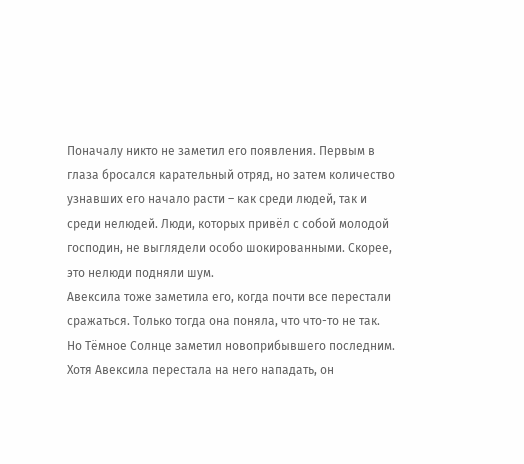Поначалу никто не заметил его появления. Первым в глаза бросался карательный отряд, но затем количество узнавших его начало расти – как среди людей, так и среди нелюдей. Люди, которых привёл с собой молодой господин, не выглядели особо шокированными. Скорее, это нелюди подняли шум.
Авексила тоже заметила его, когда почти все перестали сражаться. Только тогда она поняла, что что-то не так.
Но Тёмное Солнце заметил новоприбывшего последним. Хотя Авексила перестала на него нападать, он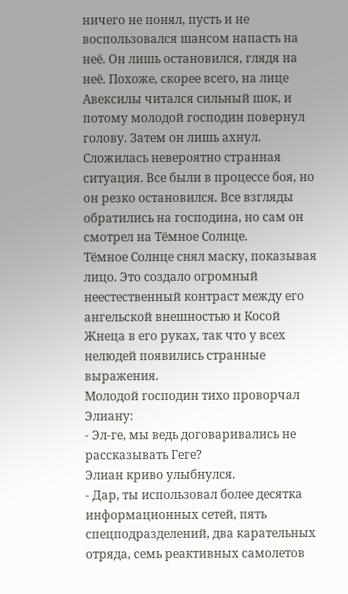ничего не понял, пусть и не воспользовался шансом напасть на неё. Он лишь остановился, глядя на неё. Похоже, скорее всего, на лице Авексилы читался сильный шок, и потому молодой господин повернул голову. Затем он лишь ахнул.
Сложилась невероятно странная ситуация. Все были в процессе боя, но он резко остановился. Все взгляды обратились на господина, но сам он смотрел на Тёмное Солнце.
Тёмное Солнце снял маску, показывая лицо. Это создало огромный неестественный контраст между его ангельской внешностью и Косой Жнеца в его руках, так что у всех нелюдей появились странные выражения.
Молодой господин тихо проворчал Элиану:
- Эл-ге, мы ведь договаривались не рассказывать Геге?
Элиан криво улыбнулся.
- Дар, ты использовал более десятка информационных сетей, пять спецподразделений, два карательных отряда, семь реактивных самолетов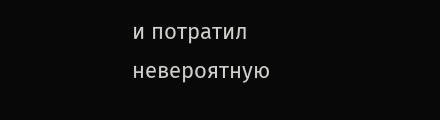и потратил невероятную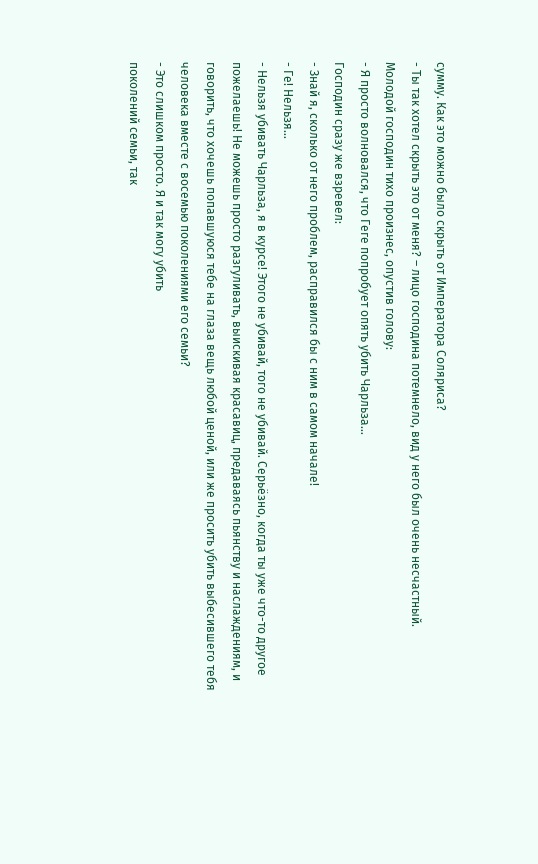сумму. Как это можно было скрыть от Императора Соляриса?
- Ты так хотел скрыть это от меня? – лицо господина потемнело, вид у него был очень несчастный.
Молодой господин тихо произнес, опустив голову:
- Я просто волновался, что Геге попробует опять убить Чарльза…
Господин сразу же взревел:
- Знай я, сколько от него проблем, расправился бы с ним в самом начале!
- Ге! Нельзя…
- Нельзя убивать Чарльза, я в курсе! Этого не убивай, того не убивай. Серьёзно, когда ты уже что-то другое пожелаешь! Не можешь просто разгуливать, выискивая красавиц, предаваясь пьянству и наслаждениям, и говорить, что хочешь попавшуюся тебе на глаза вещь любой ценой, или же просить убить выбесившего тебя человека вместе с восемью поколениями его семьи?
- Это слишком просто. Я и так могу убить
поколений семьи, так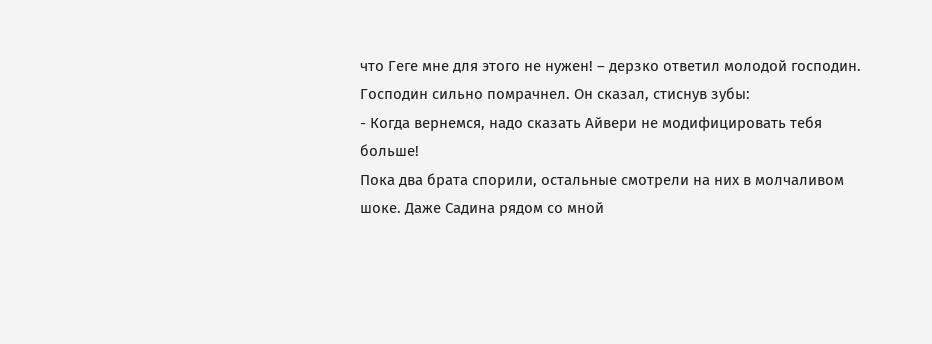что Геге мне для этого не нужен! – дерзко ответил молодой господин.
Господин сильно помрачнел. Он сказал, стиснув зубы:
- Когда вернемся, надо сказать Айвери не модифицировать тебя больше!
Пока два брата спорили, остальные смотрели на них в молчаливом шоке. Даже Садина рядом со мной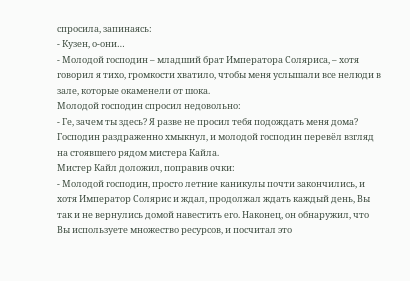спросила, запинаясь:
- Кузен, о-они…
- Молодой господин – младший брат Императора Соляриса, – хотя говорил я тихо, громкости хватило, чтобы меня услышали все нелюди в зале, которые окаменели от шока.
Молодой господин спросил недовольно:
- Ге, зачем ты здесь? Я разве не просил тебя подождать меня дома?
Господин раздраженно хмыкнул, и молодой господин перевёл взгляд на стоявшего рядом мистера Кайла.
Мистер Кайл доложил, поправив очки:
- Молодой господин, просто летние каникулы почти закончились, и хотя Император Солярис и ждал, продолжал ждать каждый день, Вы так и не вернулись домой навестить его. Наконец, он обнаружил, что Вы используете множество ресурсов, и посчитал это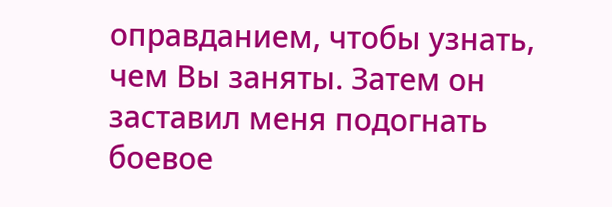оправданием, чтобы узнать, чем Вы заняты. Затем он заставил меня подогнать боевое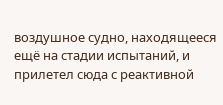воздушное судно, находящееся ещё на стадии испытаний, и прилетел сюда с реактивной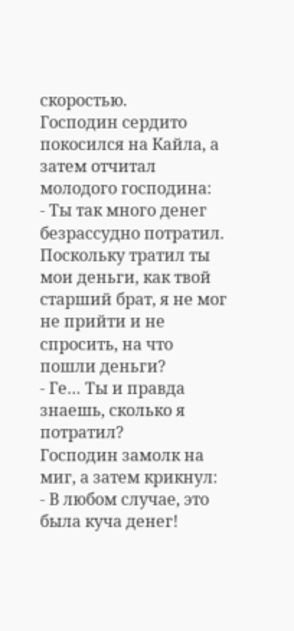скоростью.
Господин сердито покосился на Кайла, а затем отчитал молодого господина:
- Ты так много денег безрассудно потратил. Поскольку тратил ты мои деньги, как твой старший брат, я не мог не прийти и не спросить, на что пошли деньги?
- Ге… Ты и правда знаешь, сколько я потратил?
Господин замолк на миг, а затем крикнул:
- В любом случае, это была куча денег!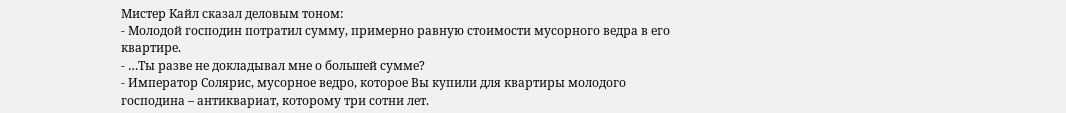Мистер Кайл сказал деловым тоном:
- Молодой господин потратил сумму, примерно равную стоимости мусорного ведра в его квартире.
- …Ты разве не докладывал мне о большей сумме?
- Император Солярис, мусорное ведро, которое Вы купили для квартиры молодого господина – антиквариат, которому три сотни лет.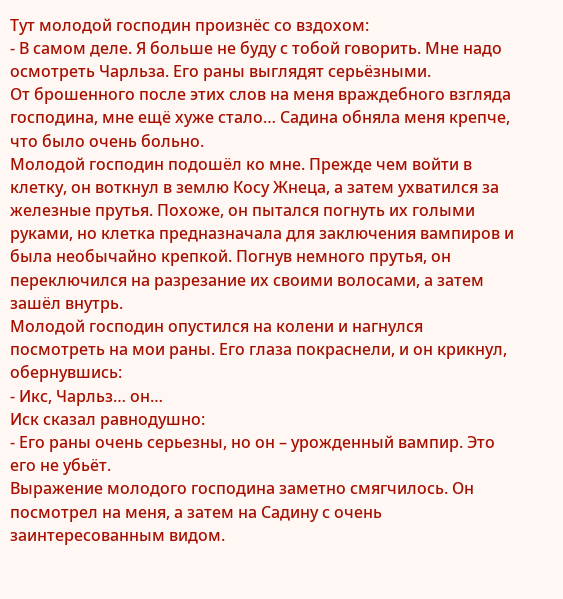Тут молодой господин произнёс со вздохом:
- В самом деле. Я больше не буду с тобой говорить. Мне надо осмотреть Чарльза. Его раны выглядят серьёзными.
От брошенного после этих слов на меня враждебного взгляда господина, мне ещё хуже стало… Садина обняла меня крепче, что было очень больно.
Молодой господин подошёл ко мне. Прежде чем войти в клетку, он воткнул в землю Косу Жнеца, а затем ухватился за железные прутья. Похоже, он пытался погнуть их голыми руками, но клетка предназначала для заключения вампиров и была необычайно крепкой. Погнув немного прутья, он переключился на разрезание их своими волосами, а затем зашёл внутрь.
Молодой господин опустился на колени и нагнулся посмотреть на мои раны. Его глаза покраснели, и он крикнул, обернувшись:
- Икс, Чарльз… он…
Иск сказал равнодушно:
- Его раны очень серьезны, но он – урожденный вампир. Это его не убьёт.
Выражение молодого господина заметно смягчилось. Он посмотрел на меня, а затем на Садину с очень заинтересованным видом.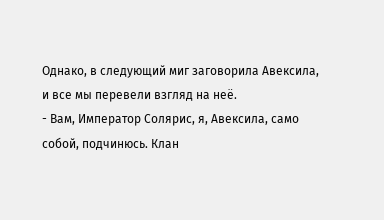Однако, в следующий миг заговорила Авексила, и все мы перевели взгляд на неё.
- Вам, Император Солярис, я, Авексила, само собой, подчинюсь. Клан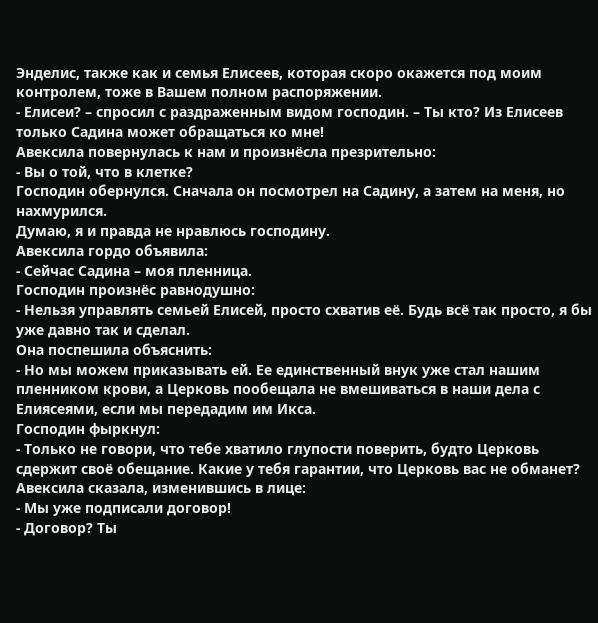Энделис, также как и семья Елисеев, которая скоро окажется под моим контролем, тоже в Вашем полном распоряжении.
- Елисеи? – спросил с раздраженным видом господин. – Ты кто? Из Елисеев только Садина может обращаться ко мне!
Авексила повернулась к нам и произнёсла презрительно:
- Вы о той, что в клетке?
Господин обернулся. Сначала он посмотрел на Садину, а затем на меня, но нахмурился.
Думаю, я и правда не нравлюсь господину.
Авексила гордо объявила:
- Сейчас Садина – моя пленница.
Господин произнёс равнодушно:
- Нельзя управлять семьей Елисей, просто схватив её. Будь всё так просто, я бы уже давно так и сделал.
Она поспешила объяснить:
- Но мы можем приказывать ей. Ее единственный внук уже стал нашим пленником крови, а Церковь пообещала не вмешиваться в наши дела с Елиясеями, если мы передадим им Икса.
Господин фыркнул:
- Только не говори, что тебе хватило глупости поверить, будто Церковь сдержит своё обещание. Какие у тебя гарантии, что Церковь вас не обманет?
Авексила сказала, изменившись в лице:
- Мы уже подписали договор!
- Договор? Ты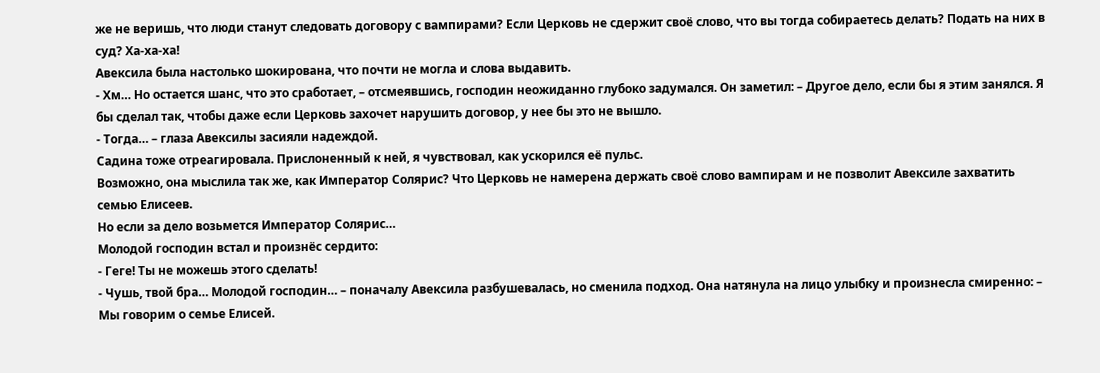же не веришь, что люди станут следовать договору с вампирами? Если Церковь не сдержит своё слово, что вы тогда собираетесь делать? Подать на них в суд? Ха-ха-ха!
Авексила была настолько шокирована, что почти не могла и слова выдавить.
- Хм… Но остается шанс, что это сработает, – отсмеявшись, господин неожиданно глубоко задумался. Он заметил: – Другое дело, если бы я этим занялся. Я бы сделал так, чтобы даже если Церковь захочет нарушить договор, у нее бы это не вышло.
- Тогда… – глаза Авексилы засияли надеждой.
Садина тоже отреагировала. Прислоненный к ней, я чувствовал, как ускорился её пульс.
Возможно, она мыслила так же, как Император Солярис? Что Церковь не намерена держать своё слово вампирам и не позволит Авексиле захватить семью Елисеев.
Но если за дело возьмется Император Солярис…
Молодой господин встал и произнёс сердито:
- Геге! Ты не можешь этого сделать!
- Чушь, твой бра… Молодой господин… – поначалу Авексила разбушевалась, но сменила подход. Она натянула на лицо улыбку и произнесла смиренно: – Мы говорим о семье Елисей.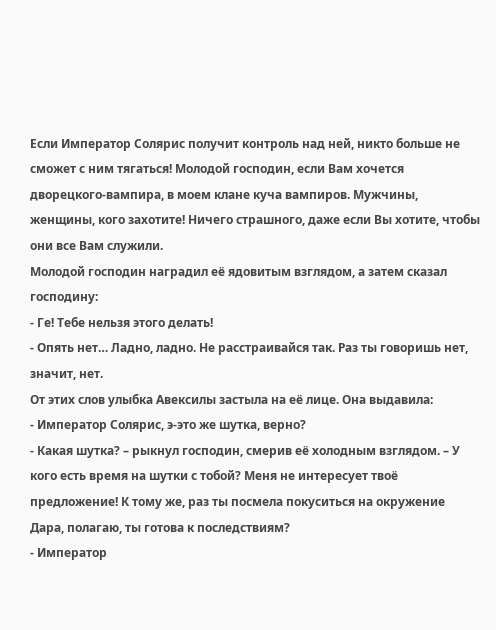Если Император Солярис получит контроль над ней, никто больше не сможет с ним тягаться! Молодой господин, если Вам хочется дворецкого-вампира, в моем клане куча вампиров. Мужчины, женщины, кого захотите! Ничего страшного, даже если Вы хотите, чтобы они все Вам служили.
Молодой господин наградил её ядовитым взглядом, а затем сказал господину:
- Ге! Тебе нельзя этого делать!
- Опять нет… Ладно, ладно. Не расстраивайся так. Раз ты говоришь нет, значит, нет.
От этих слов улыбка Авексилы застыла на её лице. Она выдавила:
- Император Солярис, э-это же шутка, верно?
- Какая шутка? – рыкнул господин, смерив её холодным взглядом. – У кого есть время на шутки с тобой? Меня не интересует твоё предложение! К тому же, раз ты посмела покуситься на окружение Дара, полагаю, ты готова к последствиям?
- Император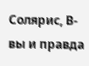Солярис, В-вы и правда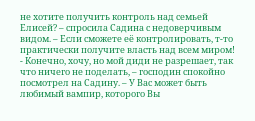не хотите получить контроль над семьей Елисей? – спросила Садина с недоверчивым видом. – Если сможете её контролировать, т-то практически получите власть над всем миром!
- Конечно, хочу, но мой диди не разрешает, так что ничего не поделать, – господин спокойно посмотрел на Садину. – У Вас может быть любимый вампир, которого Вы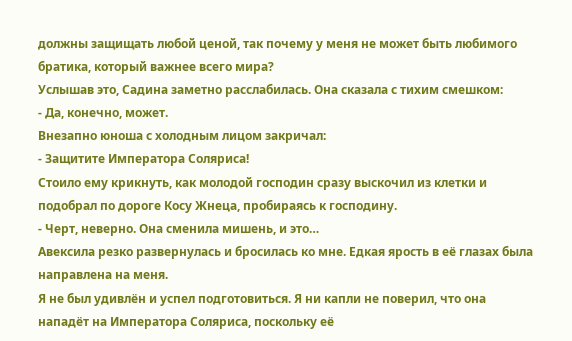должны защищать любой ценой, так почему у меня не может быть любимого братика, который важнее всего мира?
Услышав это, Садина заметно расслабилась. Она сказала с тихим смешком:
- Да, конечно, может.
Внезапно юноша с холодным лицом закричал:
- Защитите Императора Соляриса!
Стоило ему крикнуть, как молодой господин сразу выскочил из клетки и подобрал по дороге Косу Жнеца, пробираясь к господину.
- Черт, неверно. Она сменила мишень, и это…
Авексила резко развернулась и бросилась ко мне. Едкая ярость в её глазах была направлена на меня.
Я не был удивлён и успел подготовиться. Я ни капли не поверил, что она нападёт на Императора Соляриса, поскольку её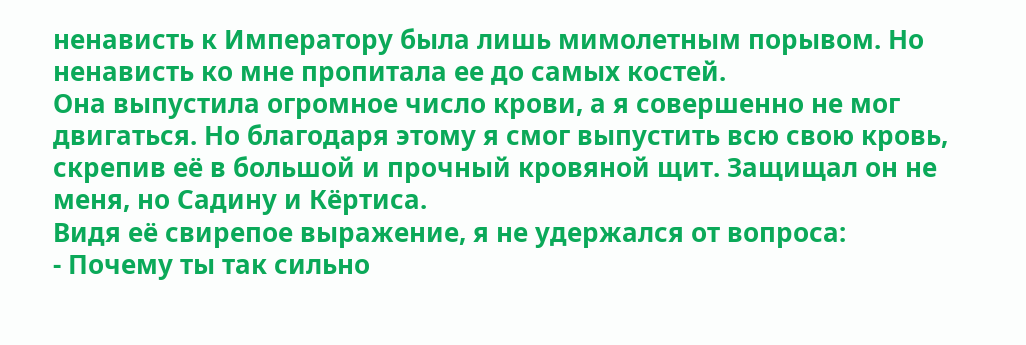ненависть к Императору была лишь мимолетным порывом. Но ненависть ко мне пропитала ее до самых костей.
Она выпустила огромное число крови, а я совершенно не мог двигаться. Но благодаря этому я смог выпустить всю свою кровь, скрепив её в большой и прочный кровяной щит. Защищал он не меня, но Садину и Кёртиса.
Видя её свирепое выражение, я не удержался от вопроса:
- Почему ты так сильно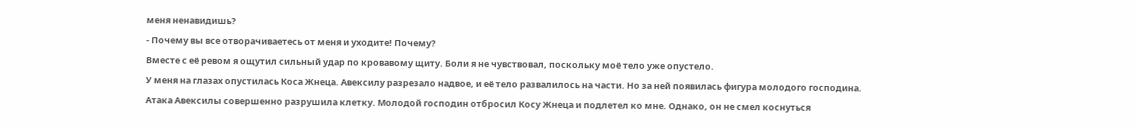меня ненавидишь?
- Почему вы все отворачиваетесь от меня и уходите! Почему?
Вместе с её ревом я ощутил сильный удар по кровавому щиту. Боли я не чувствовал, поскольку моё тело уже опустело.
У меня на глазах опустилась Коса Жнеца. Авексилу разрезало надвое, и её тело развалилось на части. Но за ней появилась фигура молодого господина.
Атака Авексилы совершенно разрушила клетку. Молодой господин отбросил Косу Жнеца и подлетел ко мне. Однако, он не смел коснуться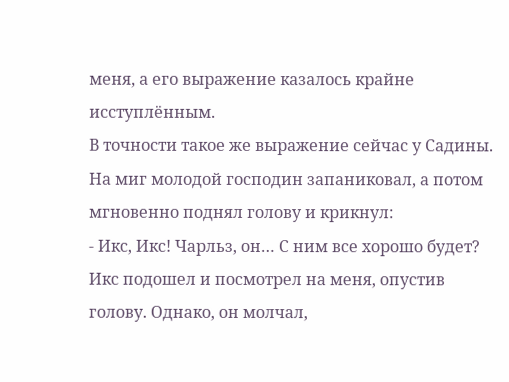меня, а его выражение казалось крайне исступлённым.
В точности такое же выражение сейчас у Садины.
На миг молодой господин запаниковал, а потом мгновенно поднял голову и крикнул:
- Икс, Икс! Чарльз, он… С ним все хорошо будет?
Икс подошел и посмотрел на меня, опустив голову. Однако, он молчал,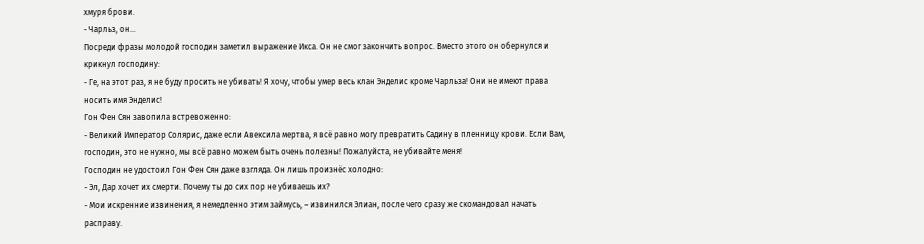хмуря брови.
- Чарльз, он…
Посреди фразы молодой господин заметил выражение Икса. Он не смог закончить вопрос. Вместо этого он обернулся и крикнул господину:
- Ге, на этот раз, я не буду просить не убивать! Я хочу, чтобы умер весь клан Энделис кроме Чарльза! Они не имеют права носить имя Энделис!
Гон Фен Сян завопила встревоженно:
- Великий Император Солярис, даже если Авексила мертва, я всё равно могу превратить Садину в пленницу крови. Если Вам, господин, это не нужно, мы всё равно можем быть очень полезны! Пожалуйста, не убивайте меня!
Господин не удостоил Гон Фен Сян даже взгляда. Он лишь произнёс холодно:
- Эл, Дар хочет их смерти. Почему ты до сих пор не убиваешь их?
- Мои искренние извинения, я немедленно этим займусь, – извинился Элиан, после чего сразу же скомандовал начать расправу.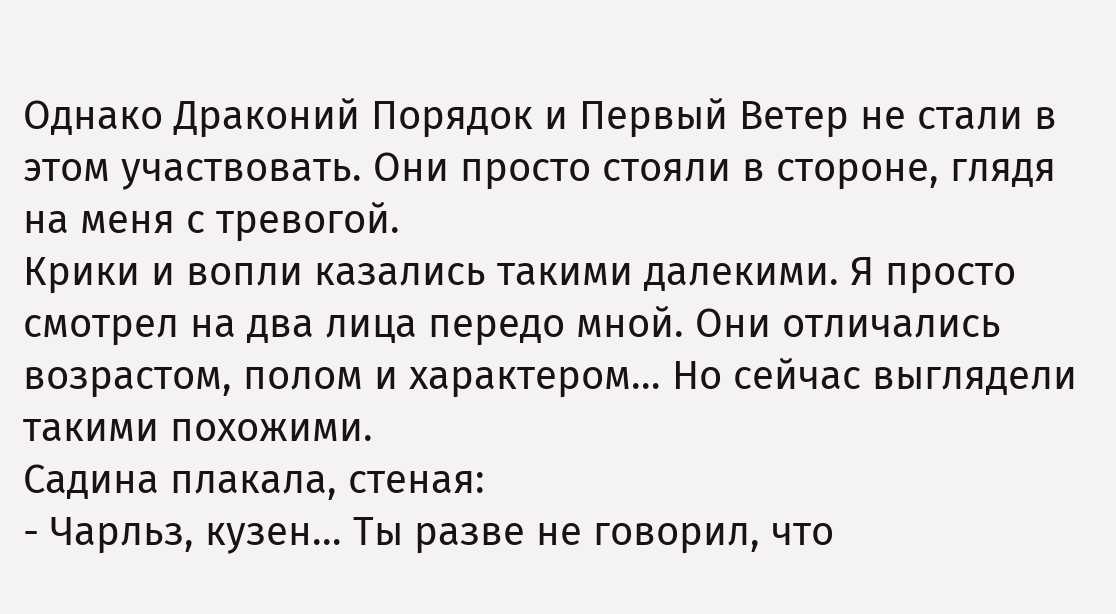Однако Драконий Порядок и Первый Ветер не стали в этом участвовать. Они просто стояли в стороне, глядя на меня с тревогой.
Крики и вопли казались такими далекими. Я просто смотрел на два лица передо мной. Они отличались возрастом, полом и характером… Но сейчас выглядели такими похожими.
Садина плакала, стеная:
- Чарльз, кузен… Ты разве не говорил, что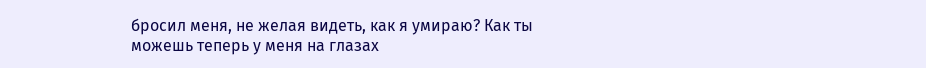бросил меня, не желая видеть, как я умираю? Как ты можешь теперь у меня на глазах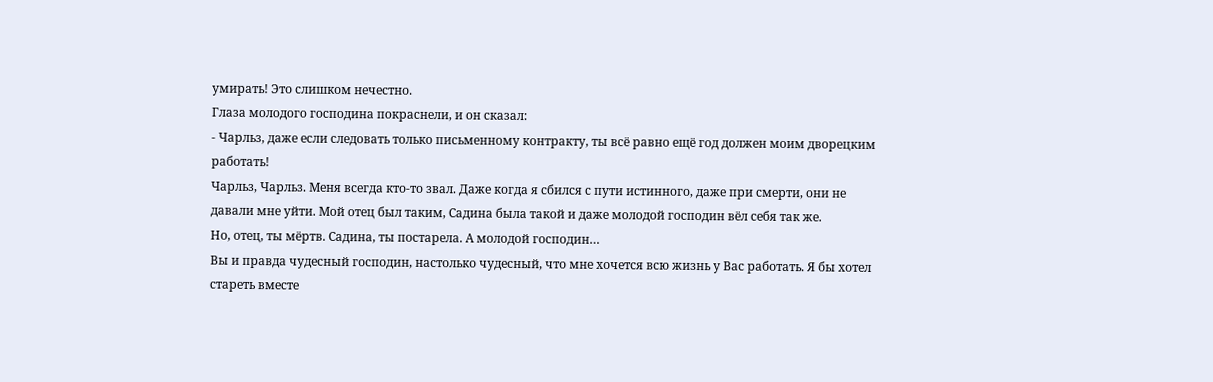умирать! Это слишком нечестно.
Глаза молодого господина покраснели, и он сказал:
- Чарльз, даже если следовать только письменному контракту, ты всё равно ещё год должен моим дворецким работать!
Чарльз, Чарльз. Меня всегда кто-то звал. Даже когда я сбился с пути истинного, даже при смерти, они не давали мне уйти. Мой отец был таким, Садина была такой и даже молодой господин вёл себя так же.
Но, отец, ты мёртв. Садина, ты постарела. А молодой господин…
Вы и правда чудесный господин, настолько чудесный, что мне хочется всю жизнь у Вас работать. Я бы хотел стареть вместе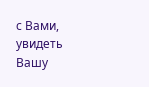с Вами, увидеть Вашу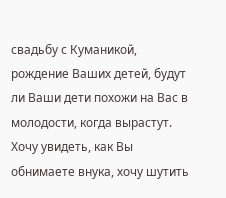свадьбу с Куманикой, рождение Ваших детей, будут ли Ваши дети похожи на Вас в молодости, когда вырастут. Хочу увидеть, как Вы обнимаете внука, хочу шутить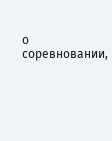о соревновании,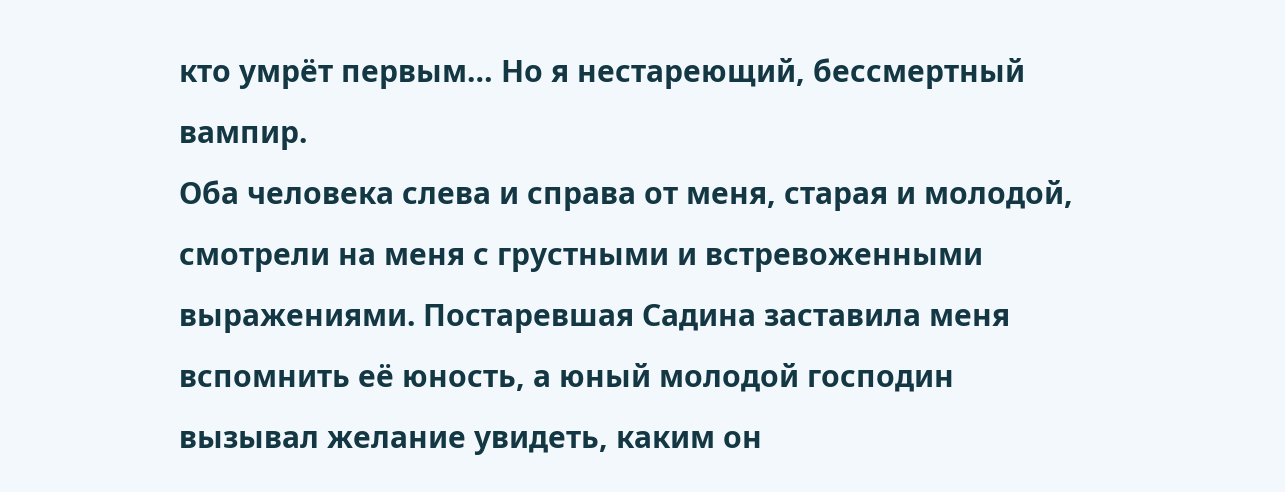кто умрёт первым… Но я нестареющий, бессмертный вампир.
Оба человека слева и справа от меня, старая и молодой, смотрели на меня с грустными и встревоженными выражениями. Постаревшая Садина заставила меня вспомнить её юность, а юный молодой господин вызывал желание увидеть, каким он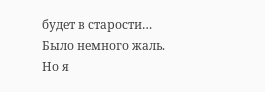будет в старости… Было немного жаль. Но я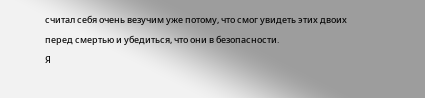считал себя очень везучим уже потому, что смог увидеть этих двоих перед смертью и убедиться, что они в безопасности.
Я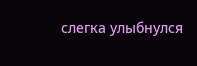слегка улыбнулся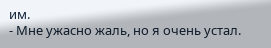им.
- Мне ужасно жаль, но я очень устал.